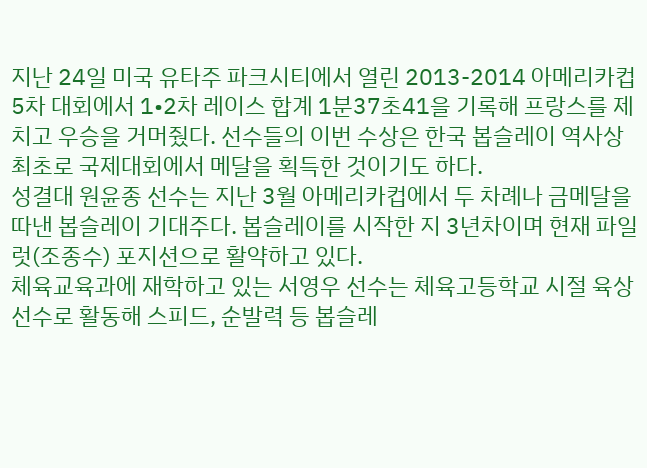지난 24일 미국 유타주 파크시티에서 열린 2013-2014 아메리카컵 5차 대회에서 1•2차 레이스 합계 1분37초41을 기록해 프랑스를 제치고 우승을 거머줬다. 선수들의 이번 수상은 한국 봅슬레이 역사상 최초로 국제대회에서 메달을 획득한 것이기도 하다.
성결대 원윤종 선수는 지난 3월 아메리카컵에서 두 차례나 금메달을 따낸 봅슬레이 기대주다. 봅슬레이를 시작한 지 3년차이며 현재 파일럿(조종수) 포지션으로 활약하고 있다.
체육교육과에 재학하고 있는 서영우 선수는 체육고등학교 시절 육상선수로 활동해 스피드, 순발력 등 봅슬레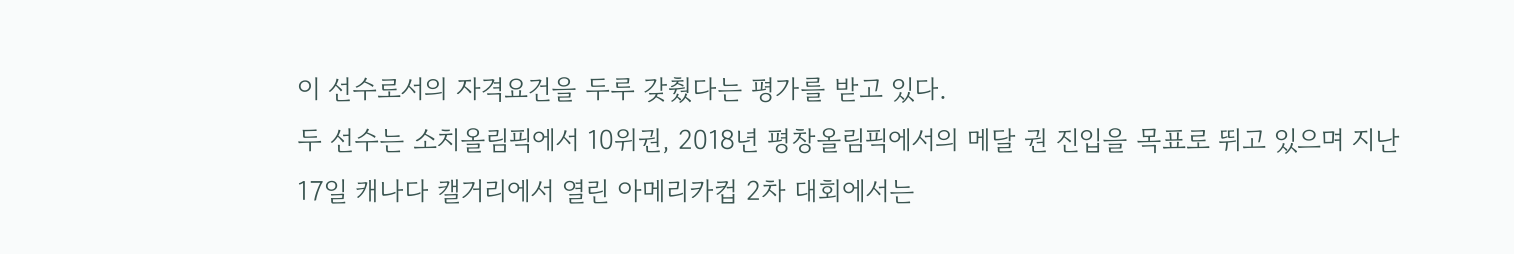이 선수로서의 자격요건을 두루 갖췄다는 평가를 받고 있다.
두 선수는 소치올림픽에서 10위권, 2018년 평창올림픽에서의 메달 권 진입을 목표로 뛰고 있으며 지난 17일 캐나다 캘거리에서 열린 아메리카컵 2차 대회에서는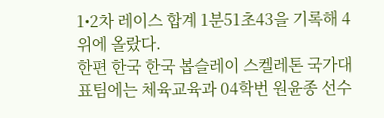1•2차 레이스 합계 1분51초43을 기록해 4위에 올랐다.
한편 한국 한국 봅슬레이 스켈레톤 국가대표팀에는 체육교육과 04학번 원윤종 선수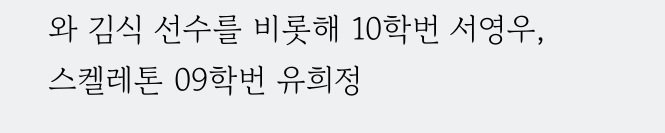와 김식 선수를 비롯해 10학번 서영우, 스켈레톤 09학번 유희정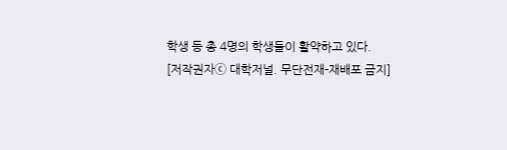학생 등 총 4명의 학생들이 활약하고 있다.
[저작권자ⓒ 대학저널. 무단전재-재배포 금지]